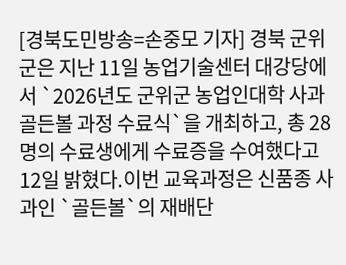[경북도민방송=손중모 기자] 경북 군위군은 지난 11일 농업기술센터 대강당에서 `2026년도 군위군 농업인대학 사과 골든볼 과정 수료식`을 개최하고, 총 28명의 수료생에게 수료증을 수여했다고 12일 밝혔다.이번 교육과정은 신품종 사과인 `골든볼`의 재배단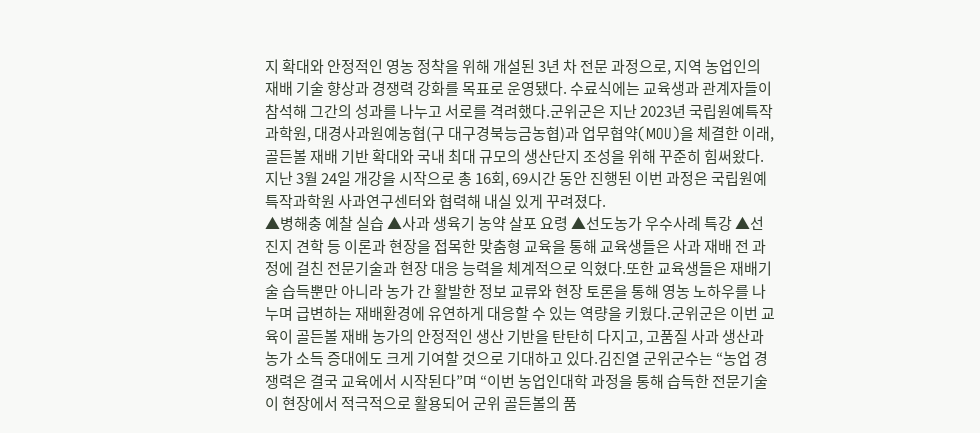지 확대와 안정적인 영농 정착을 위해 개설된 3년 차 전문 과정으로, 지역 농업인의 재배 기술 향상과 경쟁력 강화를 목표로 운영됐다. 수료식에는 교육생과 관계자들이 참석해 그간의 성과를 나누고 서로를 격려했다.군위군은 지난 2023년 국립원예특작과학원, 대경사과원예농협(구 대구경북능금농협)과 업무협약(MOU)을 체결한 이래, 골든볼 재배 기반 확대와 국내 최대 규모의 생산단지 조성을 위해 꾸준히 힘써왔다.지난 3월 24일 개강을 시작으로 총 16회, 69시간 동안 진행된 이번 과정은 국립원예특작과학원 사과연구센터와 협력해 내실 있게 꾸려졌다.
▲병해충 예찰 실습 ▲사과 생육기 농약 살포 요령 ▲선도농가 우수사례 특강 ▲선진지 견학 등 이론과 현장을 접목한 맞춤형 교육을 통해 교육생들은 사과 재배 전 과정에 걸친 전문기술과 현장 대응 능력을 체계적으로 익혔다.또한 교육생들은 재배기술 습득뿐만 아니라 농가 간 활발한 정보 교류와 현장 토론을 통해 영농 노하우를 나누며 급변하는 재배환경에 유연하게 대응할 수 있는 역량을 키웠다.군위군은 이번 교육이 골든볼 재배 농가의 안정적인 생산 기반을 탄탄히 다지고, 고품질 사과 생산과 농가 소득 증대에도 크게 기여할 것으로 기대하고 있다.김진열 군위군수는 “농업 경쟁력은 결국 교육에서 시작된다”며 “이번 농업인대학 과정을 통해 습득한 전문기술이 현장에서 적극적으로 활용되어 군위 골든볼의 품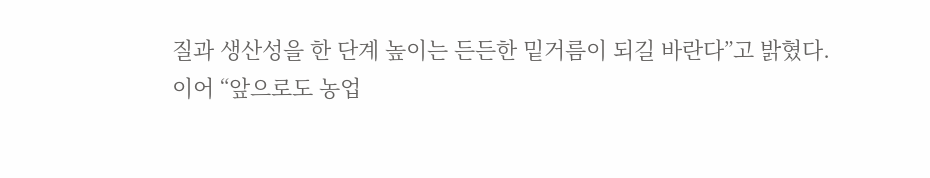질과 생산성을 한 단계 높이는 든든한 밑거름이 되길 바란다”고 밝혔다.
이어 “앞으로도 농업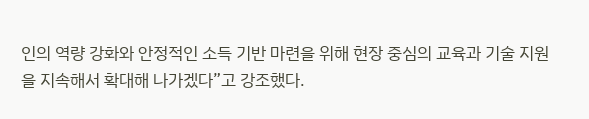인의 역량 강화와 안정적인 소득 기반 마련을 위해 현장 중심의 교육과 기술 지원을 지속해서 확대해 나가겠다”고 강조했다.